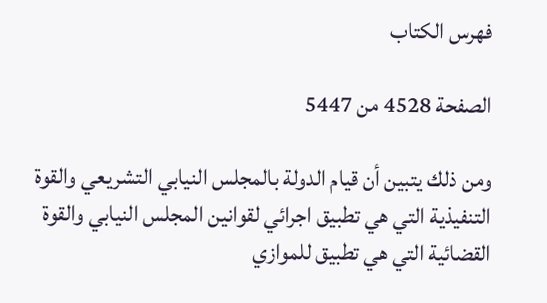فهرس الكتاب

الصفحة 4528 من 5447

ومن ذلك يتبين أن قيام الدولة بالمجلس النيابي التشريعي والقوة التنفيذية التي هي تطبيق اجرائي لقوانين المجلس النيابي والقوة القضائية التي هي تطبيق للموازي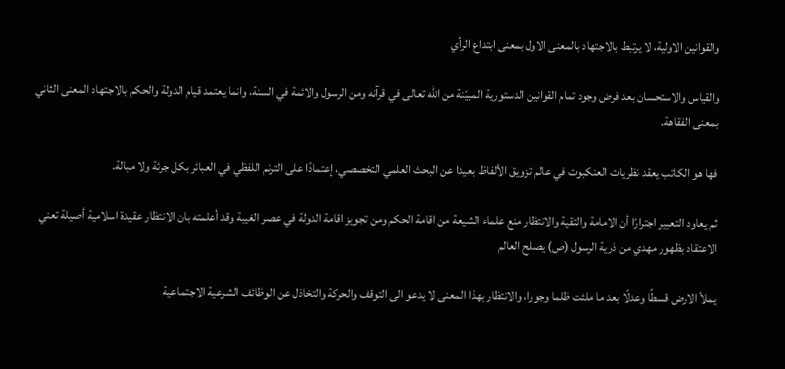والقوانين الاولية، لا يرتبط بالاجتهاد بالمعنى الاول بمعنى ابتداع الرأي

والقياس والاستحسان بعد فرض وجود تمام القوانين الدستورية المبيّنة من الله تعالى في قرآنه ومن الرسول والائمة في السنة، وانما يعتمد قيام الدولة والحكم بالاجتهاد المعنى الثاني بمعنى الفقاهة.

فها هو الكاتب يعقد نظريات العنكبوت في عالم تزويق الألفاظ بعيدا عن البحث العلمي التخصصي، إعتمادًا على الترنم اللفظي في العبائر بكل جرئة ولا مبالة.

ثم يعاود التعبير اجترارًا أن الامامة والتقية والانتظار منع علماء الشيعة من اقامة الحكم ومن تجويز اقامة الدولة في عصر الغيبة وقد أعلمته بان الانتظار عقيدة اسلامية أصيلة تعني الاعتقاد بظهور مهدي من ذرية الرسول (ص) يصلح العالم

يملأ الارض قسطًا وعدلًا بعد ما ملئت ظلما وجورا، والانتظار بهذا المعنى لا يدعو الى التوقف والحركة والتخاذل عن الوظائف الشرعية الاجتماعية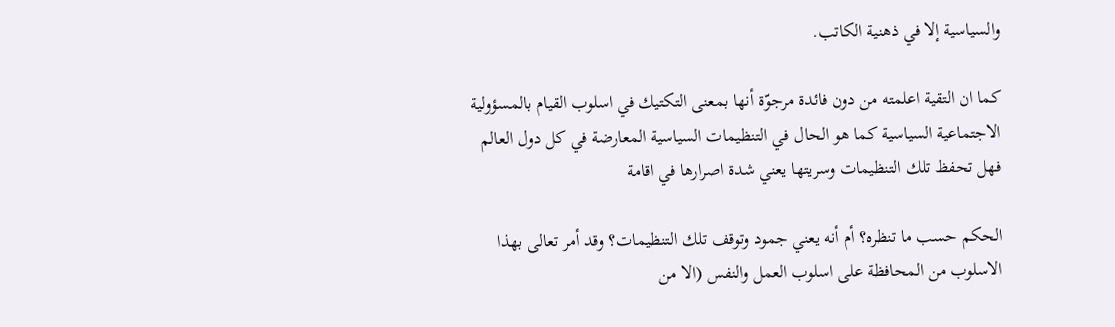والسياسية إلا في ذهنية الكاتب.

كما ان التقية اعلمته من دون فائدة مرجوّة أنها بمعنى التكتيك في اسلوب القيام بالمسؤولية الاجتماعية السياسية كما هو الحال في التنظيمات السياسية المعارضة في كل دول العالم فهل تحفظ تلك التنظيمات وسريتها يعني شدة اصرارها في اقامة

الحكم حسب ما تنظره؟ أم أنه يعني جمود وتوقف تلك التنظيمات؟ وقد أمر تعالى بهذا الاسلوب من المحافظة على اسلوب العمل والنفس (الا من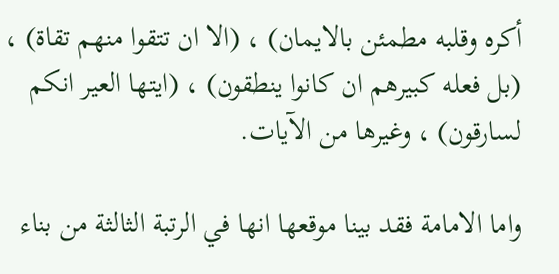أكره وقلبه مطمئن بالايمان) ، (الا ان تتقوا منهم تقاة) ، (بل فعله كبيرهم ان كانوا ينطقون) ، (ايتها العير انكم لسارقون) ، وغيرها من الآيات.

واما الامامة فقد بينا موقعها انها في الرتبة الثالثة من بناء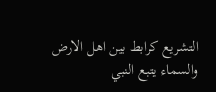التشريع كرابط بين اهل الارض والسماء يتبع النبي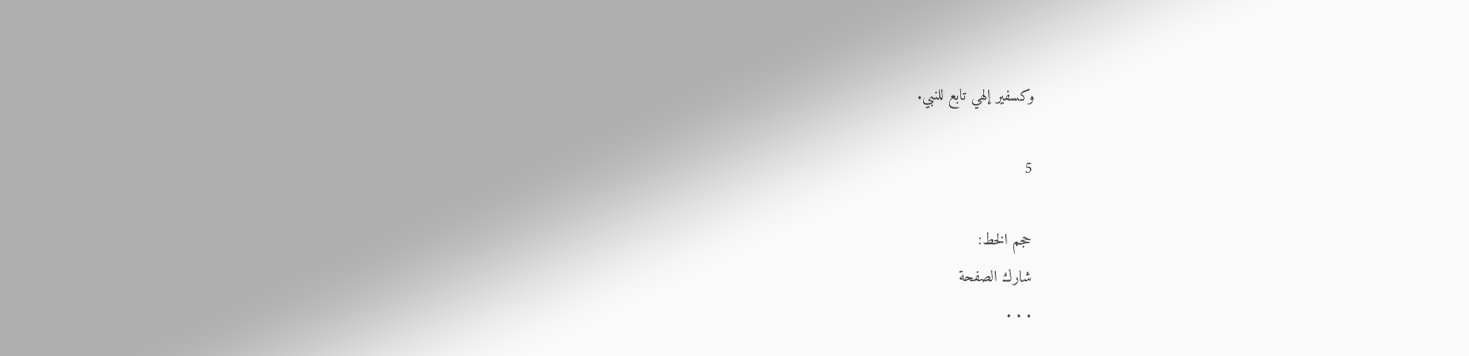وكسفير إلهي تابع للنبي.

5

حجم الخط:
شارك الصفحة
. . .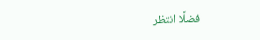فضلًا انتظر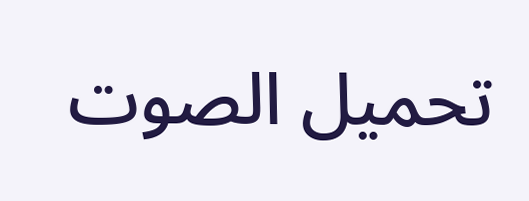تحميل الصوت